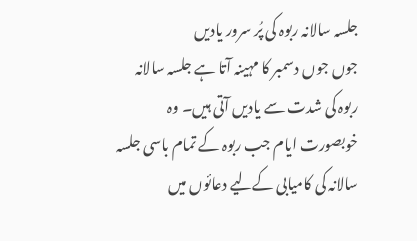جلسہ سالانہ ربوہ کی پُر سرور یادیں
جوں جوں دسمبر کا مہینہ آتا ہے جلسہ سالانہ ربوہ کی شدت سے یادیں آتی ہیں۔ وہ خوبصورت ایام جب ربوہ کے تمام باسی جلسہ سالانہ کی کامیابی کےلیے دعائوں میں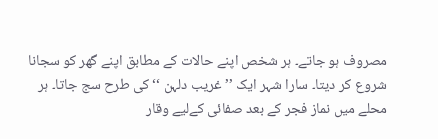مصروف ہو جاتے۔ ہر شخص اپنے حالات کے مطابق اپنے گھر کو سجانا شروع کر دیتا۔ سارا شہر ایک ’’غریب دلہن ‘‘کی طرح سج جاتا۔ ہر محلے میں نماز فجر کے بعد صفائی کےلیے وقار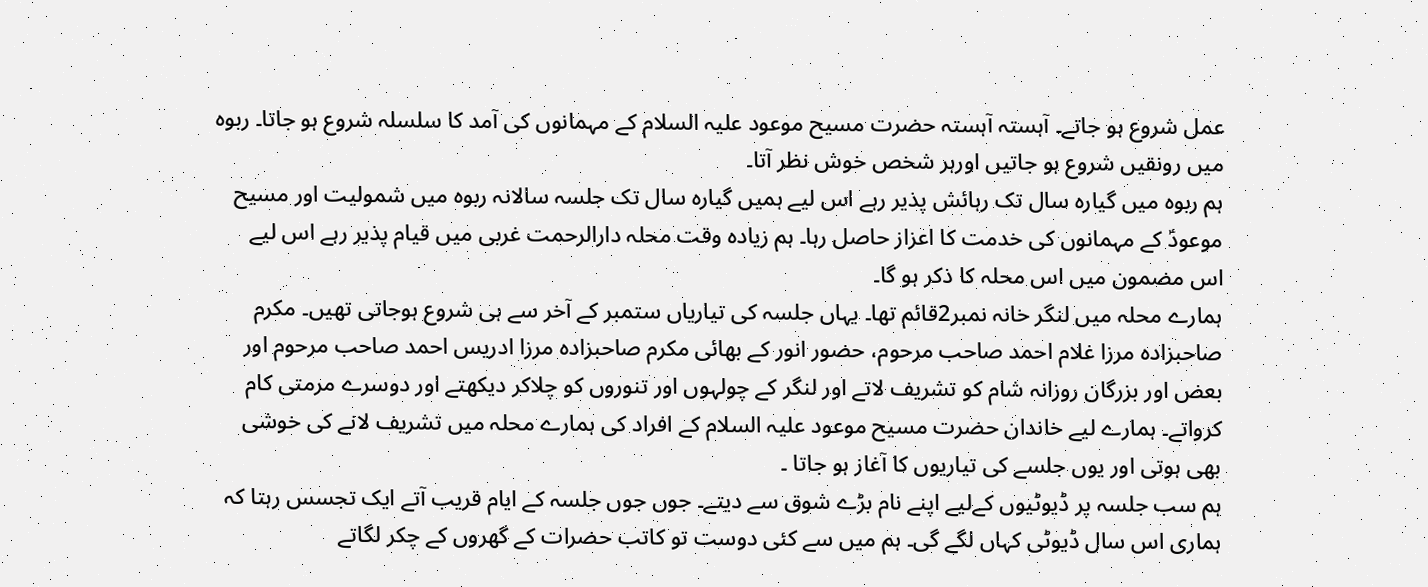عمل شروع ہو جاتے۔ آہستہ آہستہ حضرت مسیح موعود علیہ السلام کے مہمانوں کی آمد کا سلسلہ شروع ہو جاتا۔ ربوہ میں رونقیں شروع ہو جاتیں اورہر شخص خوش نظر آتا۔
ہم ربوہ میں گیارہ سال تک رہائش پذیر رہے اس لیے ہمیں گیارہ سال تک جلسہ سالانہ ربوہ میں شمولیت اور مسیح موعودؑ کے مہمانوں کی خدمت کا اعزاز حاصل رہا۔ ہم زیادہ وقت محلہ دارالرحمت غربی میں قیام پذیر رہے اس لیے اس مضمون میں اس محلہ کا ذکر ہو گا۔
ہمارے محلہ میں لنگر خانہ نمبر2قائم تھا۔ یہاں جلسہ کی تیاریاں ستمبر کے آخر سے ہی شروع ہوجاتی تھیں۔ مکرم صاحبزادہ مرزا غلام احمد صاحب مرحوم، حضور انور کے بھائی مکرم صاحبزادہ مرزا ادریس احمد صاحب مرحوم اور بعض اور بزرگان روزانہ شام کو تشریف لاتے اور لنگر کے چولہوں اور تنوروں کو چلاکر دیکھتے اور دوسرے مرمتی کام کرواتے۔ ہمارے لیے خاندان حضرت مسیح موعود علیہ السلام کے افراد کی ہمارے محلہ میں تشریف لانے کی خوشی بھی ہوتی اور یوں جلسے کی تیاریوں کا آغاز ہو جاتا ۔
ہم سب جلسہ پر ڈیوٹیوں کےلیے اپنے نام بڑے شوق سے دیتے۔ جوں جوں جلسہ کے ایام قریب آتے ایک تجسس رہتا کہ ہماری اس سال ڈیوٹی کہاں لگے گی۔ ہم میں سے کئی دوست تو کاتب حضرات کے گھروں کے چکر لگاتے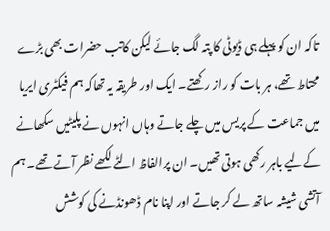تاکہ ان کو پہلے ہی ڈیوٹی کا پتہ لگ جائے لیکن کاتب حضرات بھی بڑے محتاط تھے، ہر بات کو راز رکھتے۔ ایک اور طریقہ یہ تھاکہ ہم فیکٹری ایریا میں جماعت کے پریس میں چلے جاتے وہاں انہوں نے پلیٹیں سکھانے کےلیے باہر رکھی ہوتی تھیں۔ ان پرالفاظ الٹے لکھے نظر آتے تھے۔ ہم آتشی شیشہ ساتھ لے کر جاتے اور اپنا نام ڈھونڈنے کی کوشش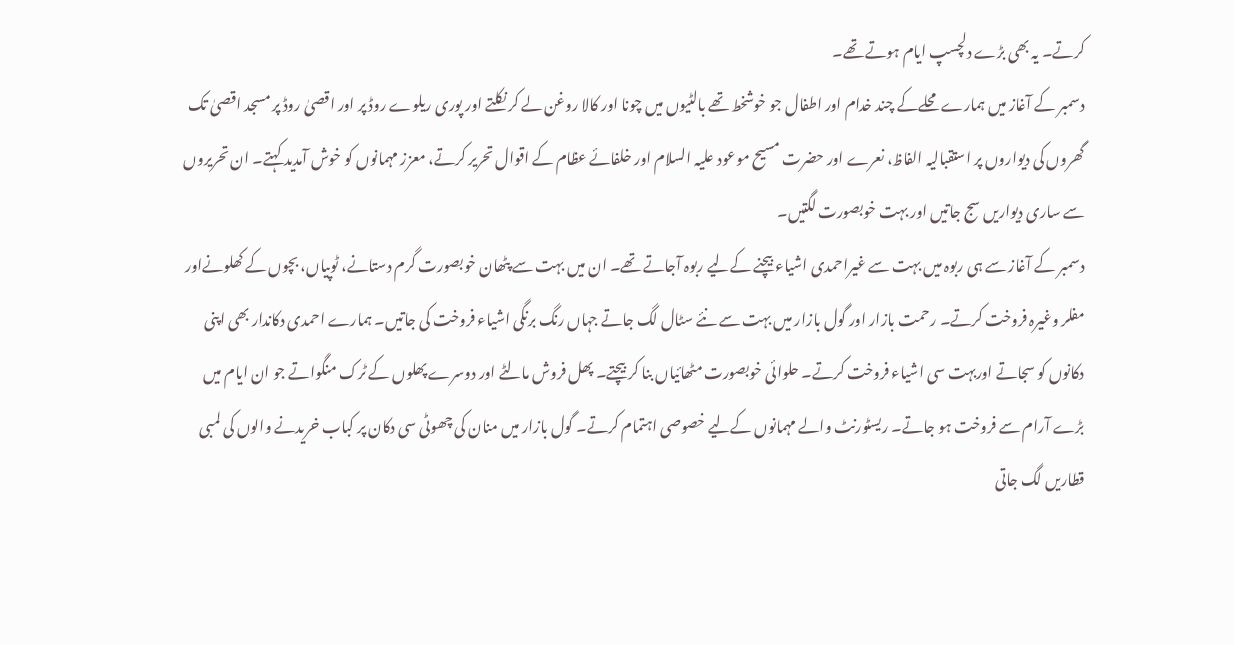کرتے۔ یہ بھی بڑے دلچسپ ایام ہوتے تھے۔
دسمبر کے آغاز میں ہمارے محلےکے چند خدام اور اطفال جو خوشخط تھے بالٹیوں میں چونا اور کالا روغن لے کر نکلتے اور پوری ریلوے روڈ پر اور اقصیٰ روڈ پر مسجد اقصیٰ تک گھروں کی دیواروں پر استقبالیہ الفاظ، نعرے اور حضرت مسیح موعود علیہ السلام اور خلفائے عظام کے اقوال تحریر کرتے، معزز مہمانوں کو خوش آمدید کہتے۔ ان تحریروں سے ساری دیواریں سج جاتیں اور بہت خوبصورت لگتیں۔
دسمبر کے آغاز سے ہی ربوہ میں بہت سے غیراحمدی اشیاء بیچنے کےلیے ربوہ آجاتے تھے۔ ان میں بہت سے پٹھان خوبصورت گرم دستانے، ٹوپیاں، بچوں کے کھلونےاور مفلر وغیرہ فروخت کرتے۔ رحمت بازار اور گول بازار میں بہت سے نئے سٹال لگ جاتے جہاں رنگ برنگی اشیاء فروخت کی جاتیں۔ ہمارے احمدی دکاندار بھی اپنی دکانوں کو سجاتے اوربہت سی اشیاء فروخت کرتے۔ حلوائی خوبصورت مٹھائیاں بنا کر بیچتے۔ پھل فروش مالٹے اور دوسرے پھلوں کے ٹرک منگواتے جو ان ایام میں بڑے آرام سے فروخت ہو جاتے۔ ریسٹورنٹ والے مہمانوں کےلیے خصوصی اہتمام کرتے۔ گول بازار میں منان کی چھوٹی سی دکان پر کباب خریدنے والوں کی لمبی قطاریں لگ جاتی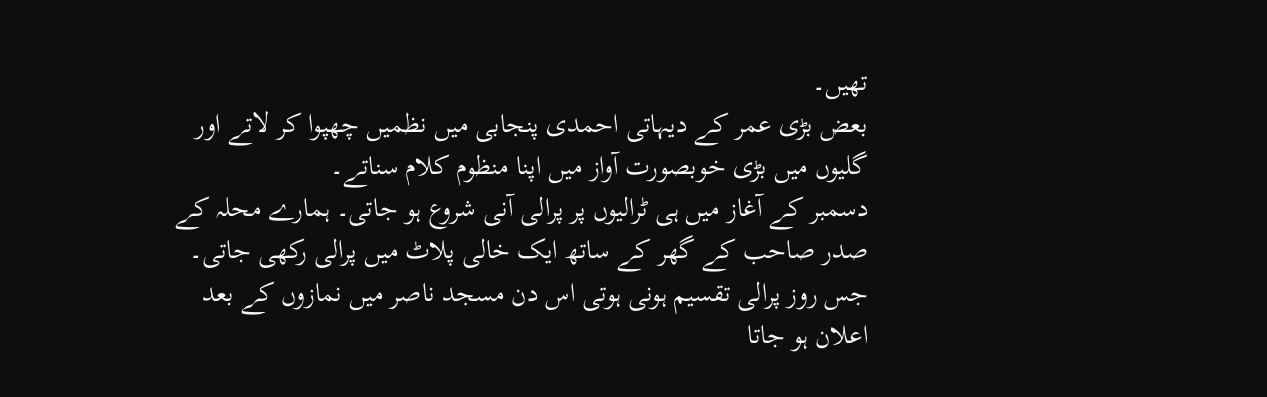تھیں۔
بعض بڑی عمر کے دیہاتی احمدی پنجابی میں نظمیں چھپوا کر لاتے اور گلیوں میں بڑی خوبصورت آواز میں اپنا منظوم کلام سناتے۔
دسمبر کے آغاز میں ہی ٹرالیوں پر پرالی آنی شروع ہو جاتی۔ ہمارے محلہ کے صدر صاحب کے گھر کے ساتھ ایک خالی پلاٹ میں پرالی رکھی جاتی۔ جس روز پرالی تقسیم ہونی ہوتی اس دن مسجد ناصر میں نمازوں کے بعد اعلان ہو جاتا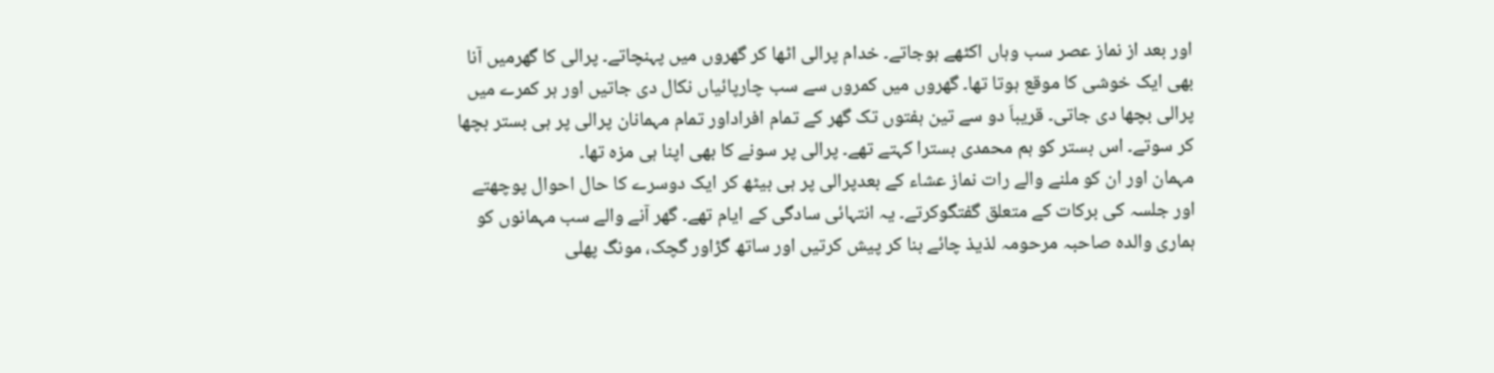اور بعد از نماز عصر سب وہاں اکٹھے ہوجاتے۔ خدام پرالی اٹھا کر گھروں میں پہنچاتے۔ پرالی کا گھرمیں آنا بھی ایک خوشی کا موقع ہوتا تھا۔ گھروں میں کمروں سے سب چارپائیاں نکال دی جاتیں اور ہر کمرے میں پرالی بچھا دی جاتی۔ قریباَ دو سے تین ہفتوں تک گھر کے تمام افراداور تمام مہمانان پرالی پر ہی بستر بچھا کر سوتے۔ اس بستر کو ہم محمدی بسترا کہتے تھے۔ پرالی پر سونے کا بھی اپنا ہی مزہ تھا۔
مہمان اور ان کو ملنے والے رات نماز عشاء کے بعدپرالی پر ہی بیٹھ کر ایک دوسرے کا حال احوال پوچھتے اور جلسہ کی برکات کے متعلق گفتگوکرتے۔ یہ انتہائی سادگی کے ایام تھے۔ گھر آنے والے سب مہمانوں کو ہماری والدہ صاحبہ مرحومہ لذیذ چائے بنا کر پیش کرتیں اور ساتھ گڑاور گچک، مونگ پھلی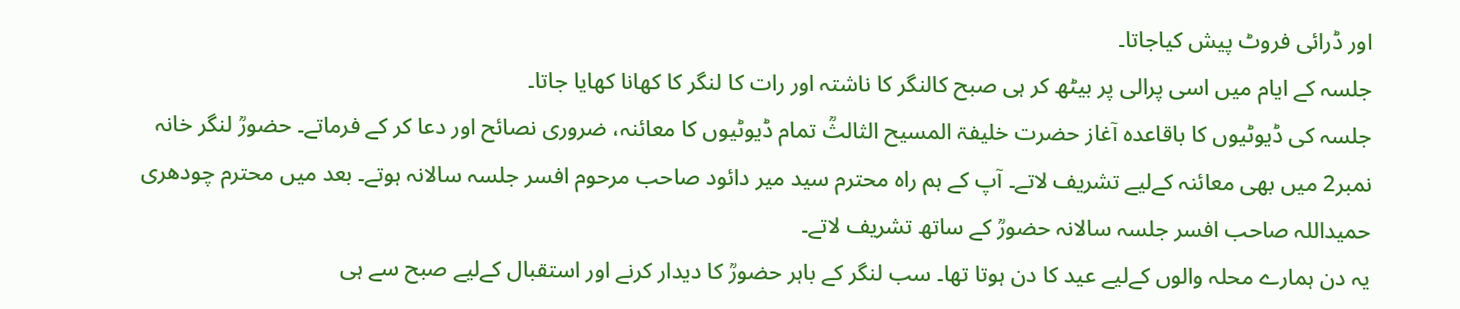اور ڈرائی فروٹ پیش کیاجاتا۔
جلسہ کے ایام میں اسی پرالی پر بیٹھ کر ہی صبح کالنگر کا ناشتہ اور رات کا لنگر کا کھانا کھایا جاتا۔
جلسہ کی ڈیوٹیوں کا باقاعدہ آغاز حضرت خلیفۃ المسیح الثالثؒ تمام ڈیوٹیوں کا معائنہ، ضروری نصائح اور دعا کر کے فرماتے۔ حضورؒ لنگر خانہ نمبر2 میں بھی معائنہ کےلیے تشریف لاتے۔ آپ کے ہم راہ محترم سید میر دائود صاحب مرحوم افسر جلسہ سالانہ ہوتے۔ بعد میں محترم چودھری حمیداللہ صاحب افسر جلسہ سالانہ حضورؒ کے ساتھ تشریف لاتے۔
یہ دن ہمارے محلہ والوں کےلیے عید کا دن ہوتا تھا۔ سب لنگر کے باہر حضورؒ کا دیدار کرنے اور استقبال کےلیے صبح سے ہی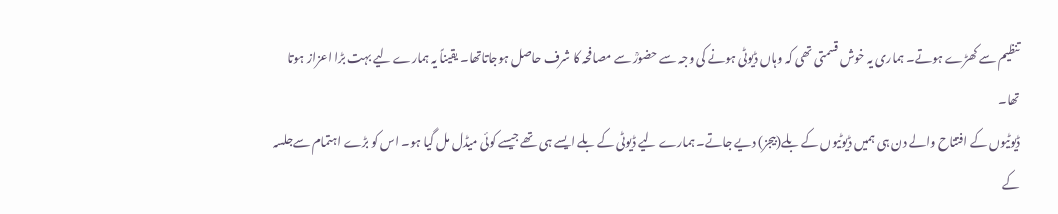تنظیم سے کھڑے ہوتے۔ ہماری یہ خوش قسمتی تھی کہ وہاں ڈیوٹی ہونے کی وجہ سے حضورؒ سے مصافحہ کا شرف حاصل ہوجاتاتھا۔ یقیناً یہ ہمارے لیے بہت بڑا اعزاز ہوتا تھا۔
ڈیوٹیوں کے افتتاح والے دن ہی ہمیں ڈیوٹیوں کے بلے(بیجز) دیے جاتے۔ ہمارے لیے ڈیوٹی کے بلے ایسے ہی تھے جیسے کوئی میڈل مل گیا ہو۔ اس کو بڑے اہتمام سےجلسہ کے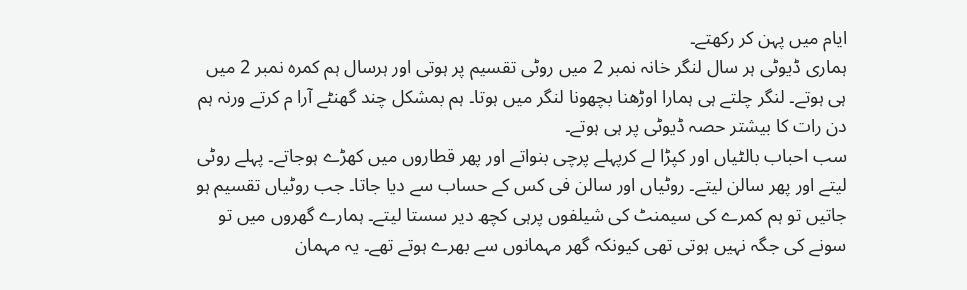ایام میں پہن کر رکھتے۔
ہماری ڈیوٹی ہر سال لنگر خانہ نمبر 2 میں روٹی تقسیم پر ہوتی اور ہرسال ہم کمرہ نمبر 2 میں ہی ہوتے۔ لنگر چلتے ہی ہمارا اوڑھنا بچھونا لنگر میں ہوتا۔ ہم بمشکل چند گھنٹے آرا م کرتے ورنہ ہم دن رات کا بیشتر حصہ ڈیوٹی پر ہی ہوتے۔
سب احباب بالٹیاں اور کپڑا لے کرپہلے پرچی بنواتے اور پھر قطاروں میں کھڑے ہوجاتے۔ پہلے روٹی لیتے اور پھر سالن لیتے۔ روٹیاں اور سالن فی کس کے حساب سے دیا جاتا۔ جب روٹیاں تقسیم ہو جاتیں تو ہم کمرے کی سیمنٹ کی شیلفوں پرہی کچھ دیر سستا لیتے۔ ہمارے گھروں میں تو سونے کی جگہ نہیں ہوتی تھی کیونکہ گھر مہمانوں سے بھرے ہوتے تھے۔ یہ مہمان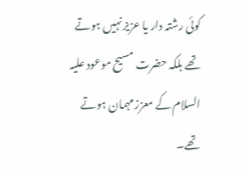کوئی رشتہ دار یا عزیز نہیں ہوتے تھے بلکہ حضرت مسیح موعود علیہ السلام کے معززمہمان ہوتے تھے۔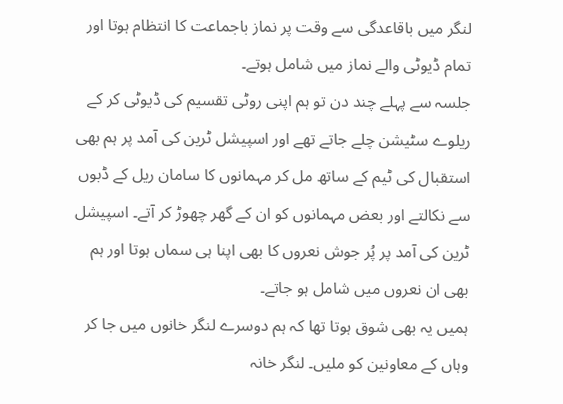لنگر میں باقاعدگی سے وقت پر نماز باجماعت کا انتظام ہوتا اور تمام ڈیوٹی والے نماز میں شامل ہوتے۔
جلسہ سے پہلے چند دن تو ہم اپنی روٹی تقسیم کی ڈیوٹی کر کے ریلوے سٹیشن چلے جاتے تھے اور اسپیشل ٹرین کی آمد پر ہم بھی استقبال کی ٹیم کے ساتھ مل کر مہمانوں کا سامان ریل کے ڈبوں سے نکالتے اور بعض مہمانوں کو ان کے گھر چھوڑ کر آتے۔ اسپیشل ٹرین کی آمد پر پُر جوش نعروں کا بھی اپنا ہی سماں ہوتا اور ہم بھی ان نعروں میں شامل ہو جاتے۔
ہمیں یہ بھی شوق ہوتا تھا کہ ہم دوسرے لنگر خانوں میں جا کر وہاں کے معاونین کو ملیں۔ لنگر خانہ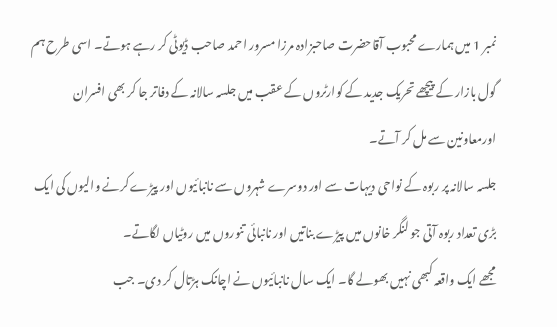نمبر 1 میں ہمارے محبوب آقاحضرت صاحبزادہ مرزا مسرور احمد صاحب ڈیوٹی کر رہے ہوتے۔ اسی طرح ہم گول بازار کے پیچھے تحریک جدید کے کوارٹروں کے عقب میں جلسہ سالانہ کے دفاتر جا کر بھی افسران اورمعاونین سے مل کر آتے۔
جلسہ سالانہ پر ربوہ کے نواحی دیہات سے اور دوسرے شہروں سے نانبائیوں اور پیڑے کرنے والیوں کی ایک بڑی تعداد ربوہ آتی جو لنگر خانوں میں پیڑے بناتیں اور نانبائی تنوروں میں روٹیاں لگاتے۔
مجھے ایک واقعہ کبھی نہیں بھولے گا۔ ایک سال نانبائیوں نے اچانک ہڑتال کر دی۔ جب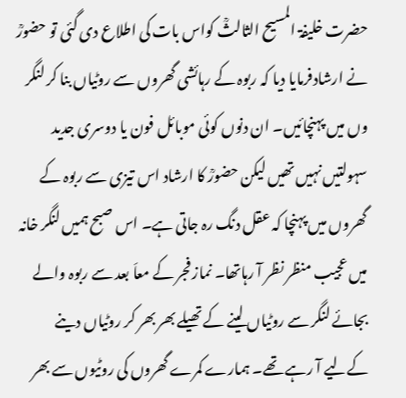حضرت خلیفۃ المسیح الثالثؒ کواس بات کی اطلاع دی گئی تو حضورؒ نے ارشادفرمایا دیا کہ ربوہ کے رہائشی گھروں سے روٹیاں بنا کر لنگر وں میں پہنچائیں۔ ان دنوں کوئی موبائل فون یا دوسری جدید سہولتیں نہیں تھیں لیکن حضورؒ کا ارشاد اس تیزی سے ربوہ کے گھروں میں پہنچا کہ عقل دنگ رہ جاتی ہے۔ اس صبح ہمیں لنگر خانہ میں عجیب منظر نظر آ رہاتھا۔ نماز فجر کے معاَ بعد سے ربوہ والے بجائے لنگر سے روٹیاں لینے کے تھیلے بھر بھر کر روٹیاں دینے کےلیے آ رہے تھے۔ ہمارے کمرے گھروں کی روٹیوں سے بھر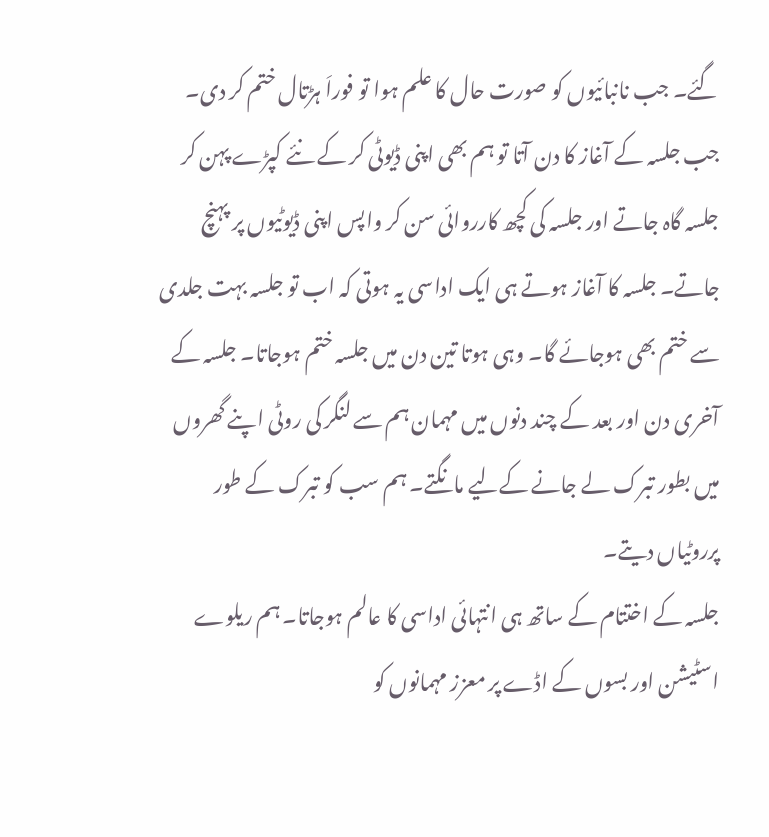گئے۔ جب نانبائیوں کو صورت حال کا علم ہوا تو فوراَ ہڑتال ختم کر دی۔
جب جلسہ کے آغاز کا دن آتا تو ہم بھی اپنی ڈیوٹی کر کے نئے کپڑے پہن کر جلسہ گاہ جاتے اور جلسہ کی کچھ کارروائی سن کر واپس اپنی ڈیوٹیوں پر پہنچ جاتے۔ جلسہ کا آغاز ہوتے ہی ایک اداسی یہ ہوتی کہ اب تو جلسہ بہت جلدی سے ختم بھی ہوجائے گا۔ وہی ہوتا تین دن میں جلسہ ختم ہوجاتا۔ جلسہ کے آخری دن اور بعد کے چند دنوں میں مہمان ہم سے لنگر کی روٹی اپنے گھروں میں بطور تبرک لے جانے کےلیے مانگتے۔ ہم سب کو تبرک کے طور پرروٹیاں دیتے۔
جلسہ کے اختتام کے ساتھ ہی انتہائی اداسی کا عالم ہوجاتا۔ ہم ریلوے اسٹیشن اور بسوں کے اڈے پر معزز مہمانوں کو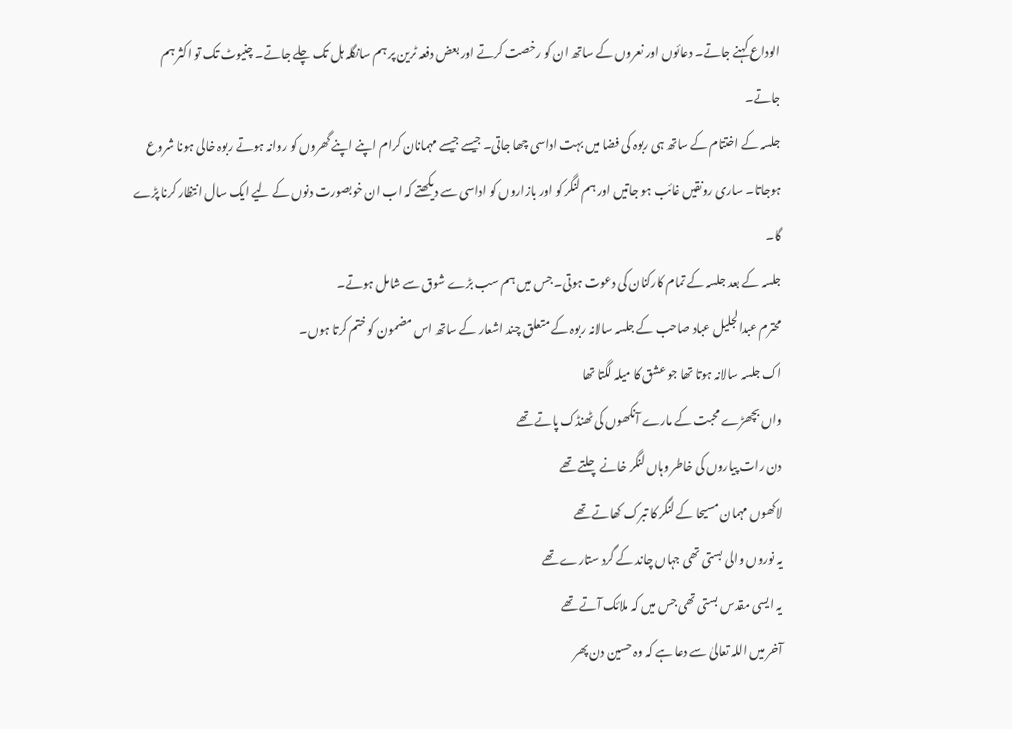الوداع کہنے جاتے۔ دعائوں اور نعروں کے ساتھ ان کو رخصت کرتے اور بعض دفعہ ٹرین پر ہم سانگلہ ہل تک چلے جاتے۔ چنیوٹ تک تو اکثر ہم جاتے۔
جلسہ کے اختتام کے ساتھ ہی ربوہ کی فضا میں بہت اداسی چھا جاتی۔ جیسے جیسے مہمانان کرام اپنے اپنے گھروں کو روانہ ہوتے ربوہ خالی ہونا شروع ہوجاتا۔ ساری رونقیں غائب ہو جاتیں اور ہم لنگر کو اور بازاروں کو اداسی سے دیکھتے کہ اب ان خوبصورت دنوں کے لیے ایک سال انتظار کرنا پڑے گا۔
جلسہ کے بعد جلسہ کے تمام کارکنان کی دعوت ہوتی۔ جس میں ہم سب بڑے شوق سے شامل ہوتے۔
محترم عبدالجلیل عباد صاحب کے جلسہ سالانہ ربوہ کے متعلق چند اشعار کے ساتھ اس مضمون کو ختم کرتا ہوں۔
اک جلسہ سالانہ ہوتا تھا جو عشق کا میلہ لگتا تھا
واں بچھڑے محبت کے مارے آنکھوں کی ٹھنڈک پاتے تھے
دن رات پیاروں کی خاطر وہاں لنگر خانے چلتے تھے
لاکھوں مہمان مسیحا کے لنگر کا تبرک کھاتے تھے
یہ نوروں والی بستی تھی جہاں چاند کے گرد ستارے تھے
یہ ایسی مقدس بستی تھی جس میں کہ ملائک آتے تھے
آخر میں اللہ تعالیٰ سے دعا ہے کہ وہ حسین دن پھر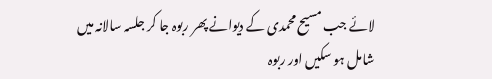لائے جب مسیح محمدی کے دیوانے پھر ربوہ جا کر جلسہ سالانہ میں شامل ہو سکیں اور ربوہ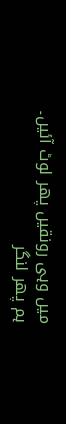میں وہی رونقیں پھر لوٹ آئیں۔
ہم پھر لنگر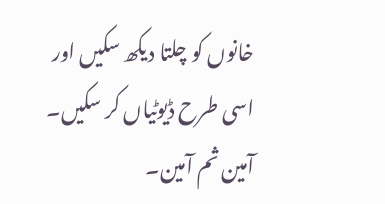خانوں کو چلتا دیکھ سکیں اور اسی طرح ڈیوٹیاں کر سکیں۔ آمین ثم آمین۔